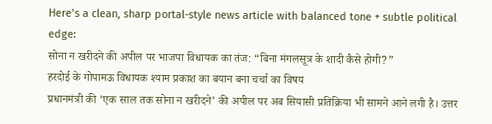Here’s a clean, sharp portal-style news article with balanced tone + subtle political edge:
सोना न खरीदने की अपील पर भाजपा विधायक का तंज: “बिना मंगलसूत्र के शादी कैसे होगी?”
हरदोई के गोपामऊ विधायक श्याम प्रकाश का बयान बना चर्चा का विषय
प्रधानमंत्री की ‘एक साल तक सोना न खरीदने’ की अपील पर अब सियासी प्रतिक्रिया भी सामने आने लगी है। उत्तर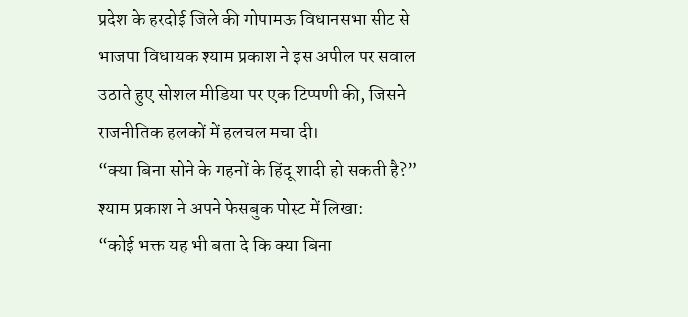प्रदेश के हरदोई जिले की गोपामऊ विधानसभा सीट से भाजपा विधायक श्याम प्रकाश ने इस अपील पर सवाल उठाते हुए सोशल मीडिया पर एक टिप्पणी की, जिसने राजनीतिक हलकों में हलचल मचा दी।
“क्या बिना सोने के गहनों के हिंदू शादी हो सकती है?”
श्याम प्रकाश ने अपने फेसबुक पोस्ट में लिखा:
“कोई भक्त यह भी बता दे कि क्या बिना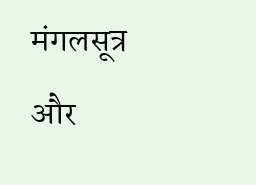मंगलसूत्र और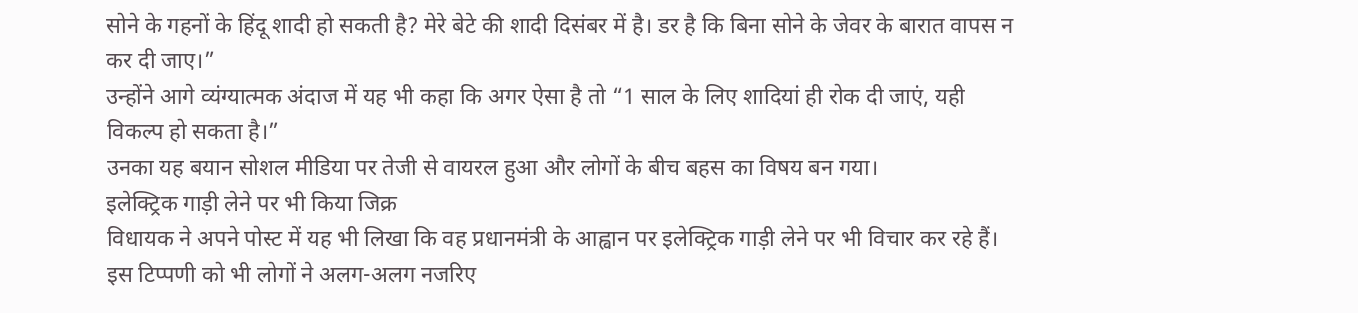सोने के गहनों के हिंदू शादी हो सकती है? मेरे बेटे की शादी दिसंबर में है। डर है कि बिना सोने के जेवर के बारात वापस न कर दी जाए।”
उन्होंने आगे व्यंग्यात्मक अंदाज में यह भी कहा कि अगर ऐसा है तो “1 साल के लिए शादियां ही रोक दी जाएं, यही विकल्प हो सकता है।”
उनका यह बयान सोशल मीडिया पर तेजी से वायरल हुआ और लोगों के बीच बहस का विषय बन गया।
इलेक्ट्रिक गाड़ी लेने पर भी किया जिक्र
विधायक ने अपने पोस्ट में यह भी लिखा कि वह प्रधानमंत्री के आह्वान पर इलेक्ट्रिक गाड़ी लेने पर भी विचार कर रहे हैं। इस टिप्पणी को भी लोगों ने अलग-अलग नजरिए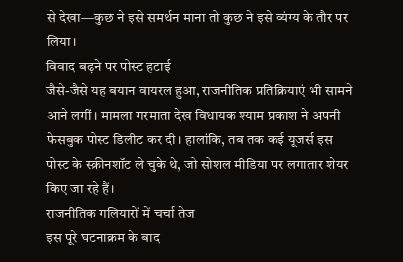से देखा—कुछ ने इसे समर्थन माना तो कुछ ने इसे व्यंग्य के तौर पर लिया।
विवाद बढ़ने पर पोस्ट हटाई
जैसे-जैसे यह बयान वायरल हुआ, राजनीतिक प्रतिक्रियाएं भी सामने आने लगीं। मामला गरमाता देख विधायक श्याम प्रकाश ने अपनी फेसबुक पोस्ट डिलीट कर दी। हालांकि, तब तक कई यूजर्स इस पोस्ट के स्क्रीनशॉट ले चुके थे, जो सोशल मीडिया पर लगातार शेयर किए जा रहे हैं।
राजनीतिक गलियारों में चर्चा तेज
इस पूरे घटनाक्रम के बाद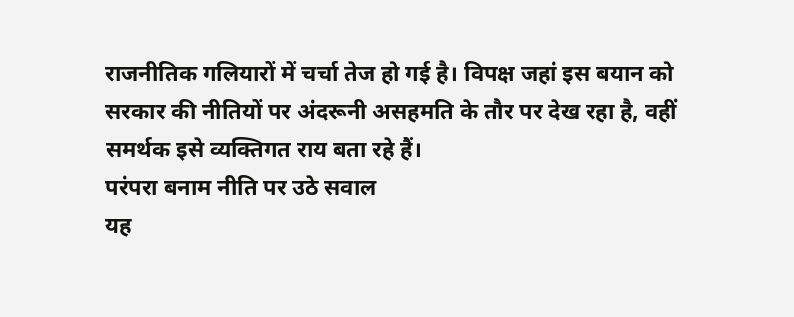राजनीतिक गलियारों में चर्चा तेज हो गई है। विपक्ष जहां इस बयान को सरकार की नीतियों पर अंदरूनी असहमति के तौर पर देख रहा है, वहीं समर्थक इसे व्यक्तिगत राय बता रहे हैं।
परंपरा बनाम नीति पर उठे सवाल
यह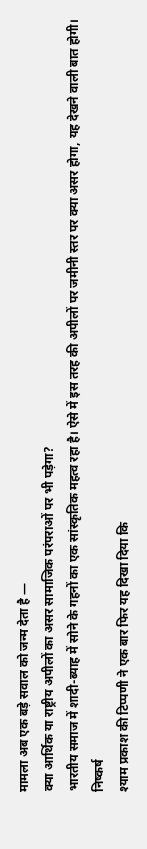मामला अब एक बड़े सवाल को जन्म देता है —
क्या आर्थिक या राष्ट्रीय अपीलों का असर सामाजिक परंपराओं पर भी पड़ेगा?
भारतीय समाज में शादी-ब्याह में सोने के गहनों का एक सांस्कृतिक महत्व रहा है। ऐसे में इस तरह की अपीलों पर जमीनी स्तर पर क्या असर होगा, यह देखने वाली बात होगी।
निष्कर्ष
श्याम प्रकाश की टिप्पणी ने एक बार फिर यह दिखा दिया कि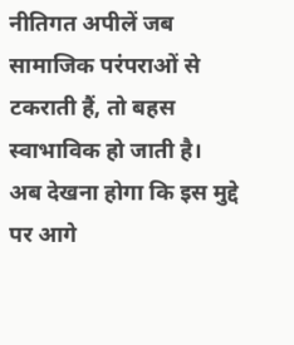नीतिगत अपीलें जब सामाजिक परंपराओं से टकराती हैं, तो बहस स्वाभाविक हो जाती है।
अब देखना होगा कि इस मुद्दे पर आगे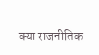क्या राजनीतिक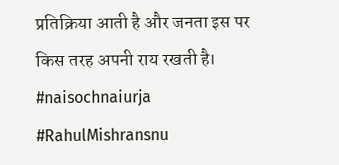प्रतिक्रिया आती है और जनता इस पर किस तरह अपनी राय रखती है।
#naisochnaiurja #RahulMishransnu